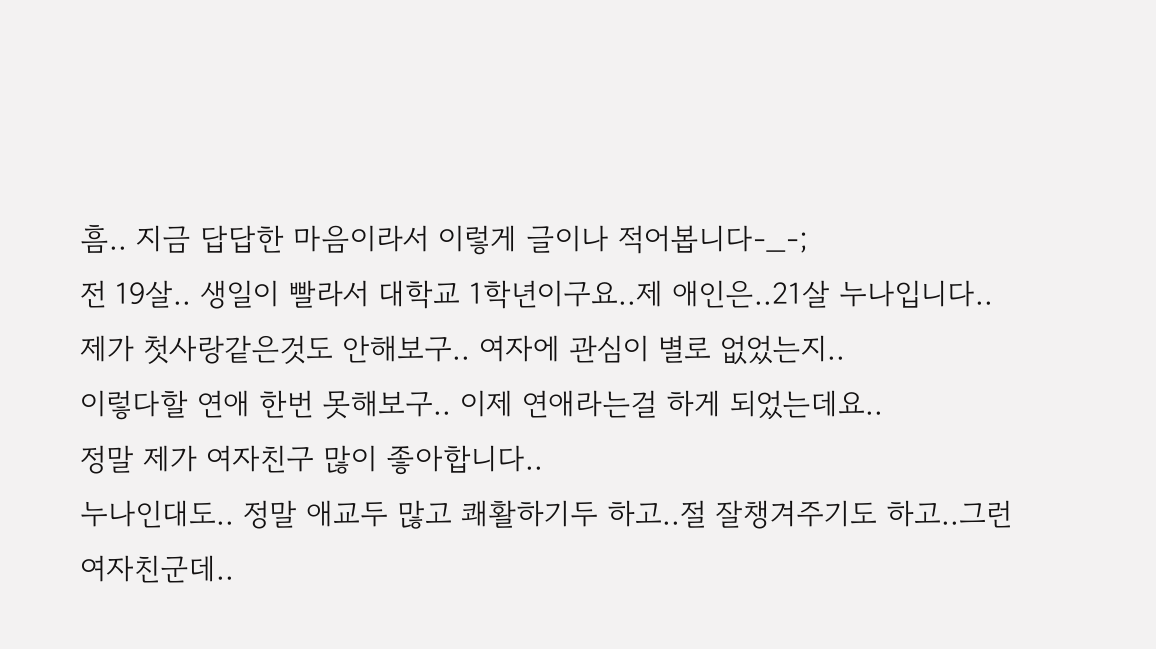흠.. 지금 답답한 마음이라서 이렇게 글이나 적어봅니다-_-;
전 19살.. 생일이 빨라서 대학교 1학년이구요..제 애인은..21살 누나입니다..
제가 첫사랑같은것도 안해보구.. 여자에 관심이 별로 없었는지..
이렇다할 연애 한번 못해보구.. 이제 연애라는걸 하게 되었는데요..
정말 제가 여자친구 많이 좋아합니다..
누나인대도.. 정말 애교두 많고 쾌활하기두 하고..절 잘챙겨주기도 하고..그런 여자친군데..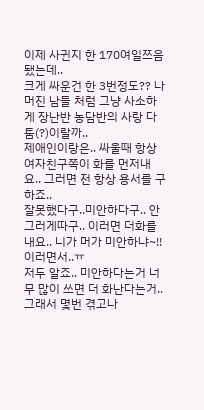이제 사귄지 한 170여일쯔음 됐는데..
크게 싸운건 한 3번정도?? 나머진 남들 처럼 그냥 사소하게 장난반 농담반의 사랑 다툼(?)이랄까..
제애인이랑은.. 싸울때 항상 여자친구쪽이 화를 먼저내요.. 그러면 전 항상 용서를 구하죠..
잘못했다구..미안하다구.. 안그러게따구.. 이러면 더화를내요.. 니가 머가 미안하냐~!!이러면서..ㅠ
저두 알죠.. 미안하다는거 너무 많이 쓰면 더 화난다는거.. 그래서 몇번 겪고나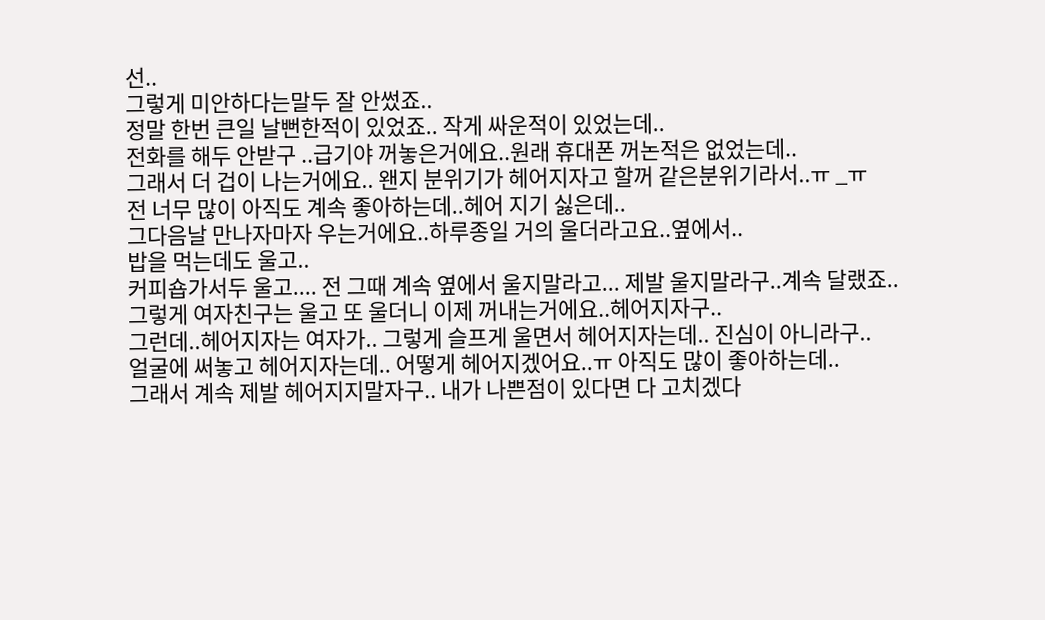선..
그렇게 미안하다는말두 잘 안썼죠..
정말 한번 큰일 날뻔한적이 있었죠.. 작게 싸운적이 있었는데..
전화를 해두 안받구 ..급기야 꺼놓은거에요..원래 휴대폰 꺼논적은 없었는데..
그래서 더 겁이 나는거에요.. 왠지 분위기가 헤어지자고 할꺼 같은분위기라서..ㅠ _ㅠ
전 너무 많이 아직도 계속 좋아하는데..헤어 지기 싫은데..
그다음날 만나자마자 우는거에요..하루종일 거의 울더라고요..옆에서..
밥을 먹는데도 울고..
커피숍가서두 울고.... 전 그때 계속 옆에서 울지말라고... 제발 울지말라구..계속 달랬죠..
그렇게 여자친구는 울고 또 울더니 이제 꺼내는거에요..헤어지자구..
그런데..헤어지자는 여자가.. 그렇게 슬프게 울면서 헤어지자는데.. 진심이 아니라구..
얼굴에 써놓고 헤어지자는데.. 어떻게 헤어지겠어요..ㅠ 아직도 많이 좋아하는데..
그래서 계속 제발 헤어지지말자구.. 내가 나쁜점이 있다면 다 고치겠다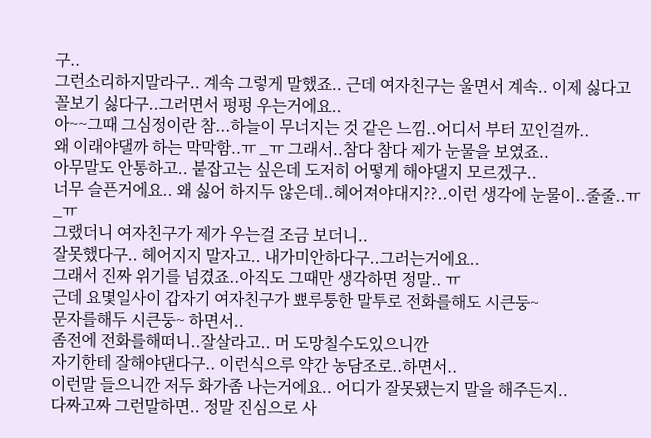구..
그런소리하지말라구.. 계속 그렇게 말했죠.. 근데 여자친구는 울면서 계속.. 이제 싫다고
꼴보기 싫다구..그러면서 펑펑 우는거에요..
아~~그때 그심정이란 참...하늘이 무너지는 것 같은 느낌..어디서 부터 꼬인걸까..
왜 이래야댈까 하는 막막함..ㅠ _ㅠ 그래서..참다 참다 제가 눈물을 보였죠..
아무말도 안통하고.. 붙잡고는 싶은데 도저히 어떻게 해야댈지 모르겠구..
너무 슬픈거에요.. 왜 싫어 하지두 않은데..헤어져야대지??..이런 생각에 눈물이..줄줄..ㅠ_ㅠ
그랬더니 여자친구가 제가 우는걸 조금 보더니..
잘못했다구.. 헤어지지 말자고.. 내가미안하다구..그러는거에요..
그래서 진짜 위기를 넘겼죠..아직도 그때만 생각하면 정말.. ㅠ
근데 요몇일사이 갑자기 여자친구가 뾰루퉁한 말투로 전화를해도 시큰둥~
문자를해두 시큰둥~ 하면서..
좀전에 전화를해떠니..잘살라고.. 머 도망칠수도있으니깐
자기한테 잘해야댄다구.. 이런식으루 약간 농담조로..하면서..
이런말 들으니깐 저두 화가좀 나는거에요.. 어디가 잘못됐는지 말을 해주든지..
다짜고짜 그런말하면.. 정말 진심으로 사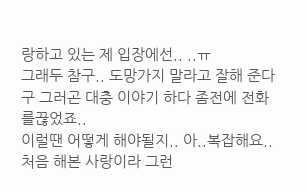랑하고 있는 제 입장에선.. ..ㅠ
그래두 참구.. 도망가지 말라고 잘해 준다구 그러곤 대충 이야기 하다 좀전에 전화를끊었죠..
이럴땐 어떻게 해야될지.. 아..복잡해요.. 처음 해본 사랑이라 그런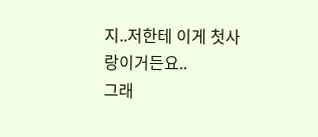지..저한테 이게 첫사랑이거든요..
그래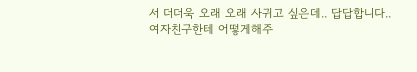서 더더욱 오래 오래 사귀고 싶은데.. 답답합니다..
여자친구한테 어떻게해주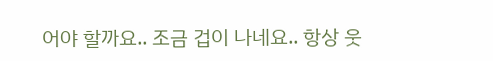어야 할까요.. 조금 겁이 나네요.. 항상 웃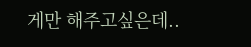게만 해주고싶은데..